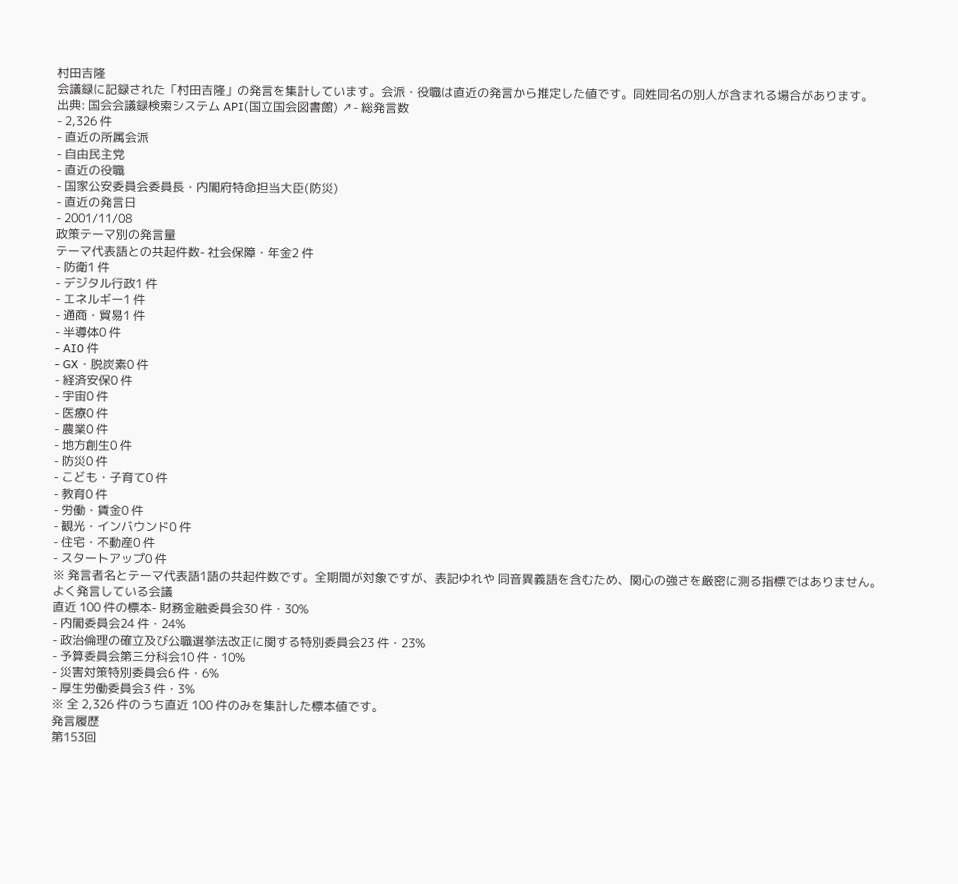村田吉隆
会議録に記録された「村田吉隆」の発言を集計しています。会派・役職は直近の発言から推定した値です。同姓同名の別人が含まれる場合があります。
出典: 国会会議録検索システム API(国立国会図書館) ↗- 総発言数
- 2,326 件
- 直近の所属会派
- 自由民主党
- 直近の役職
- 国家公安委員会委員長・内閣府特命担当大臣(防災)
- 直近の発言日
- 2001/11/08
政策テーマ別の発言量
テーマ代表語との共起件数- 社会保障・年金2 件
- 防衛1 件
- デジタル行政1 件
- エネルギー1 件
- 通商・貿易1 件
- 半導体0 件
- AI0 件
- GX・脱炭素0 件
- 経済安保0 件
- 宇宙0 件
- 医療0 件
- 農業0 件
- 地方創生0 件
- 防災0 件
- こども・子育て0 件
- 教育0 件
- 労働・賃金0 件
- 観光・インバウンド0 件
- 住宅・不動産0 件
- スタートアップ0 件
※ 発言者名とテーマ代表語1語の共起件数です。全期間が対象ですが、表記ゆれや 同音異義語を含むため、関心の強さを厳密に測る指標ではありません。
よく発言している会議
直近 100 件の標本- 財務金融委員会30 件・30%
- 内閣委員会24 件・24%
- 政治倫理の確立及び公職選挙法改正に関する特別委員会23 件・23%
- 予算委員会第三分科会10 件・10%
- 災害対策特別委員会6 件・6%
- 厚生労働委員会3 件・3%
※ 全 2,326 件のうち直近 100 件のみを集計した標本値です。
発言履歴
第153回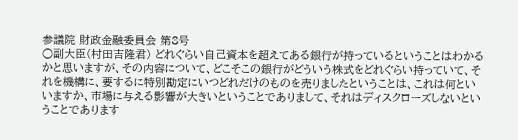参議院 財政金融委員会 第8号
○副大臣(村田吉隆君) どれぐらい自己資本を超えてある銀行が持っているということはわかるかと思いますが、その内容について、どこそこの銀行がどういう株式をどれぐらい持っていて、それを機構に、要するに特別勘定にいつどれだけのものを売りましたということは、これは何といいますか、市場に与える影響が大きいということでありまして、それはディスクローズしないということであります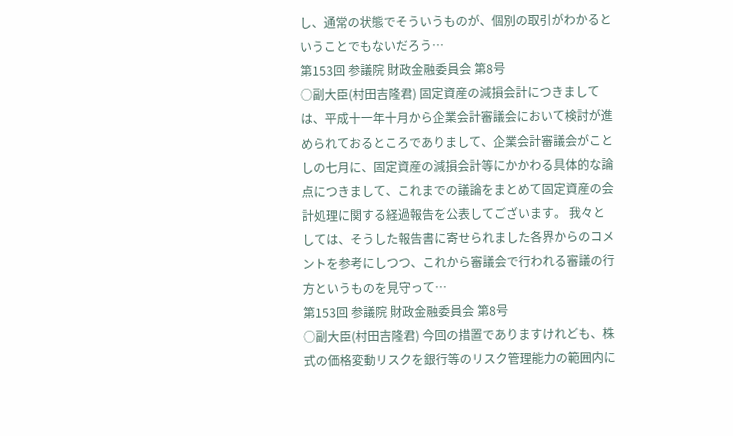し、通常の状態でそういうものが、個別の取引がわかるということでもないだろう…
第153回 参議院 財政金融委員会 第8号
○副大臣(村田吉隆君) 固定資産の減損会計につきましては、平成十一年十月から企業会計審議会において検討が進められておるところでありまして、企業会計審議会がことしの七月に、固定資産の減損会計等にかかわる具体的な論点につきまして、これまでの議論をまとめて固定資産の会計処理に関する経過報告を公表してございます。 我々としては、そうした報告書に寄せられました各界からのコメントを参考にしつつ、これから審議会で行われる審議の行方というものを見守って…
第153回 参議院 財政金融委員会 第8号
○副大臣(村田吉隆君) 今回の措置でありますけれども、株式の価格変動リスクを銀行等のリスク管理能力の範囲内に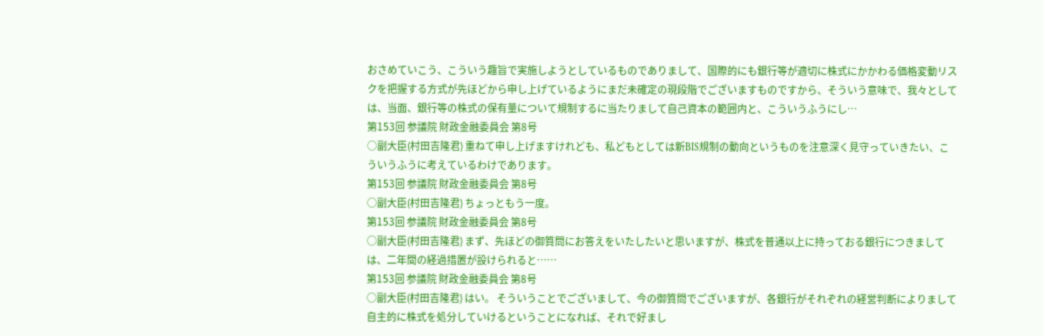おさめていこう、こういう趣旨で実施しようとしているものでありまして、国際的にも銀行等が適切に株式にかかわる価格変動リスクを把握する方式が先ほどから申し上げているようにまだ未確定の現段階でございますものですから、そういう意味で、我々としては、当面、銀行等の株式の保有量について規制するに当たりまして自己資本の範囲内と、こういうふうにし…
第153回 参議院 財政金融委員会 第8号
○副大臣(村田吉隆君) 重ねて申し上げますけれども、私どもとしては新BIS規制の動向というものを注意深く見守っていきたい、こういうふうに考えているわけであります。
第153回 参議院 財政金融委員会 第8号
○副大臣(村田吉隆君) ちょっともう一度。
第153回 参議院 財政金融委員会 第8号
○副大臣(村田吉隆君) まず、先ほどの御質問にお答えをいたしたいと思いますが、株式を普通以上に持っておる銀行につきましては、二年間の経過措置が設けられると……
第153回 参議院 財政金融委員会 第8号
○副大臣(村田吉隆君) はい。 そういうことでございまして、今の御質問でございますが、各銀行がそれぞれの経営判断によりまして自主的に株式を処分していけるということになれば、それで好まし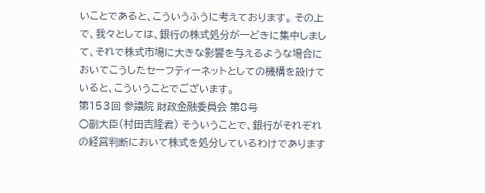いことであると、こういうふうに考えております。 その上で、我々としては、銀行の株式処分が一どきに集中しまして、それで株式市場に大きな影響を与えるような場合においてこうしたセーフティーネットとしての機構を設けていると、こういうことでございます。
第153回 参議院 財政金融委員会 第8号
○副大臣(村田吉隆君) そういうことで、銀行がそれぞれの経営判断において株式を処分しているわけであります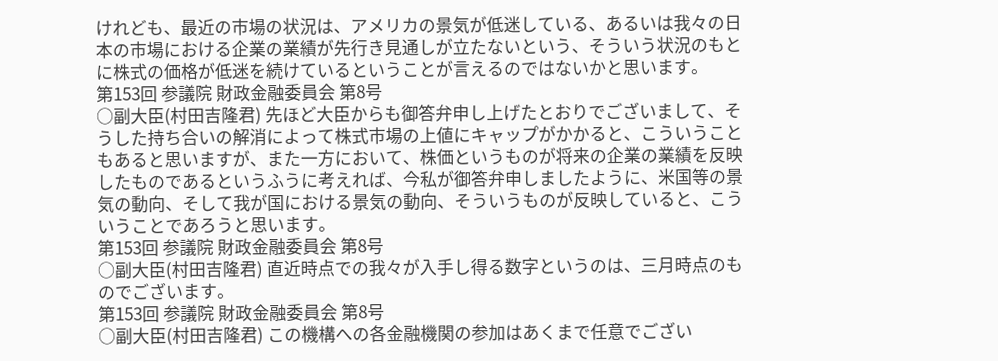けれども、最近の市場の状況は、アメリカの景気が低迷している、あるいは我々の日本の市場における企業の業績が先行き見通しが立たないという、そういう状況のもとに株式の価格が低迷を続けているということが言えるのではないかと思います。
第153回 参議院 財政金融委員会 第8号
○副大臣(村田吉隆君) 先ほど大臣からも御答弁申し上げたとおりでございまして、そうした持ち合いの解消によって株式市場の上値にキャップがかかると、こういうこともあると思いますが、また一方において、株価というものが将来の企業の業績を反映したものであるというふうに考えれば、今私が御答弁申しましたように、米国等の景気の動向、そして我が国における景気の動向、そういうものが反映していると、こういうことであろうと思います。
第153回 参議院 財政金融委員会 第8号
○副大臣(村田吉隆君) 直近時点での我々が入手し得る数字というのは、三月時点のものでございます。
第153回 参議院 財政金融委員会 第8号
○副大臣(村田吉隆君) この機構への各金融機関の参加はあくまで任意でござい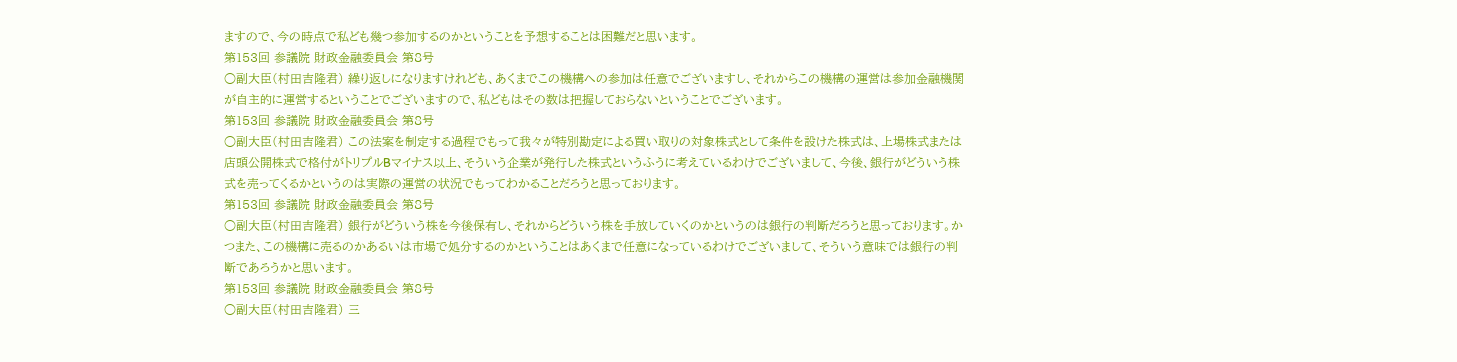ますので、今の時点で私ども幾つ参加するのかということを予想することは困難だと思います。
第153回 参議院 財政金融委員会 第8号
○副大臣(村田吉隆君) 繰り返しになりますけれども、あくまでこの機構への参加は任意でございますし、それからこの機構の運営は参加金融機関が自主的に運営するということでございますので、私どもはその数は把握しておらないということでございます。
第153回 参議院 財政金融委員会 第8号
○副大臣(村田吉隆君) この法案を制定する過程でもって我々が特別勘定による買い取りの対象株式として条件を設けた株式は、上場株式または店頭公開株式で格付がトリプルBマイナス以上、そういう企業が発行した株式というふうに考えているわけでございまして、今後、銀行がどういう株式を売ってくるかというのは実際の運営の状況でもってわかることだろうと思っております。
第153回 参議院 財政金融委員会 第8号
○副大臣(村田吉隆君) 銀行がどういう株を今後保有し、それからどういう株を手放していくのかというのは銀行の判断だろうと思っております。かつまた、この機構に売るのかあるいは市場で処分するのかということはあくまで任意になっているわけでございまして、そういう意味では銀行の判断であろうかと思います。
第153回 参議院 財政金融委員会 第8号
○副大臣(村田吉隆君) 三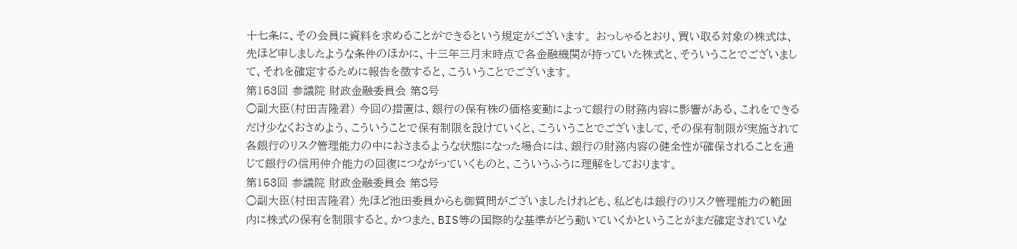十七条に、その会員に資料を求めることができるという規定がございます。 おっしゃるとおり、買い取る対象の株式は、先ほど申しましたような条件のほかに、十三年三月末時点で各金融機関が持っていた株式と、そういうことでございまして、それを確定するために報告を徴すると、こういうことでございます。
第153回 参議院 財政金融委員会 第8号
○副大臣(村田吉隆君) 今回の措置は、銀行の保有株の価格変動によって銀行の財務内容に影響がある、これをできるだけ少なくおさめよう、こういうことで保有制限を設けていくと、こういうことでございまして、その保有制限が実施されて各銀行のリスク管理能力の中におさまるような状態になった場合には、銀行の財務内容の健全性が確保されることを通じて銀行の信用仲介能力の回復につながっていくものと、こういうふうに理解をしております。
第153回 参議院 財政金融委員会 第8号
○副大臣(村田吉隆君) 先ほど池田委員からも御質問がございましたけれども、私どもは銀行のリスク管理能力の範囲内に株式の保有を制限すると。かつまた、BIS等の国際的な基準がどう動いていくかということがまだ確定されていな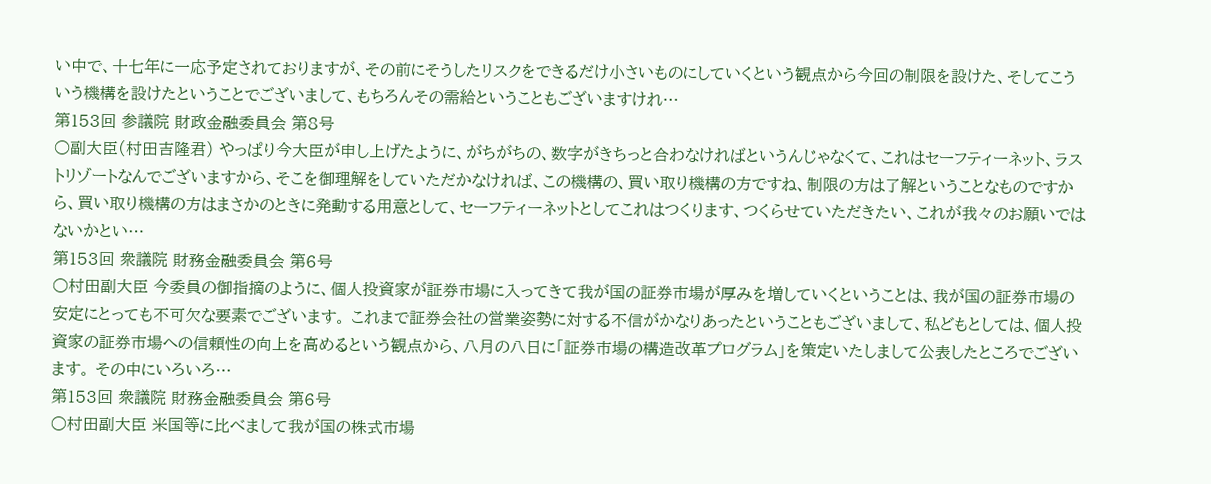い中で、十七年に一応予定されておりますが、その前にそうしたリスクをできるだけ小さいものにしていくという観点から今回の制限を設けた、そしてこういう機構を設けたということでございまして、もちろんその需給ということもございますけれ…
第153回 参議院 財政金融委員会 第8号
○副大臣(村田吉隆君) やっぱり今大臣が申し上げたように、がちがちの、数字がきちっと合わなければというんじゃなくて、これはセーフティーネット、ラストリゾートなんでございますから、そこを御理解をしていただかなければ、この機構の、買い取り機構の方ですね、制限の方は了解ということなものですから、買い取り機構の方はまさかのときに発動する用意として、セーフティーネットとしてこれはつくります、つくらせていただきたい、これが我々のお願いではないかとい…
第153回 衆議院 財務金融委員会 第6号
○村田副大臣 今委員の御指摘のように、個人投資家が証券市場に入ってきて我が国の証券市場が厚みを増していくということは、我が国の証券市場の安定にとっても不可欠な要素でございます。 これまで証券会社の営業姿勢に対する不信がかなりあったということもございまして、私どもとしては、個人投資家の証券市場への信頼性の向上を高めるという観点から、八月の八日に「証券市場の構造改革プログラム」を策定いたしまして公表したところでございます。 その中にいろいろ…
第153回 衆議院 財務金融委員会 第6号
○村田副大臣 米国等に比べまして我が国の株式市場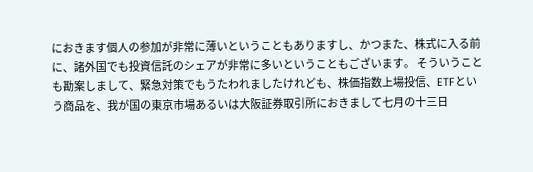におきます個人の参加が非常に薄いということもありますし、かつまた、株式に入る前に、諸外国でも投資信託のシェアが非常に多いということもございます。 そういうことも勘案しまして、緊急対策でもうたわれましたけれども、株価指数上場投信、ETFという商品を、我が国の東京市場あるいは大阪証券取引所におきまして七月の十三日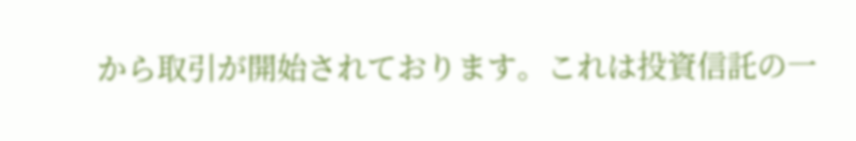から取引が開始されております。これは投資信託の一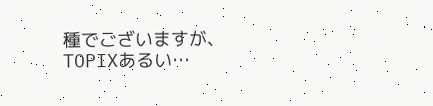種でございますが、TOPIXあるい…